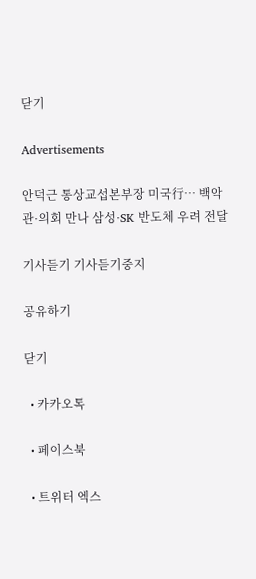닫기

Advertisements

안덕근 통상교섭본부장 미국行… 백악관·의회 만나 삼성·SK 반도체 우려 전달

기사듣기 기사듣기중지

공유하기

닫기

  • 카카오톡

  • 페이스북

  • 트위터 엑스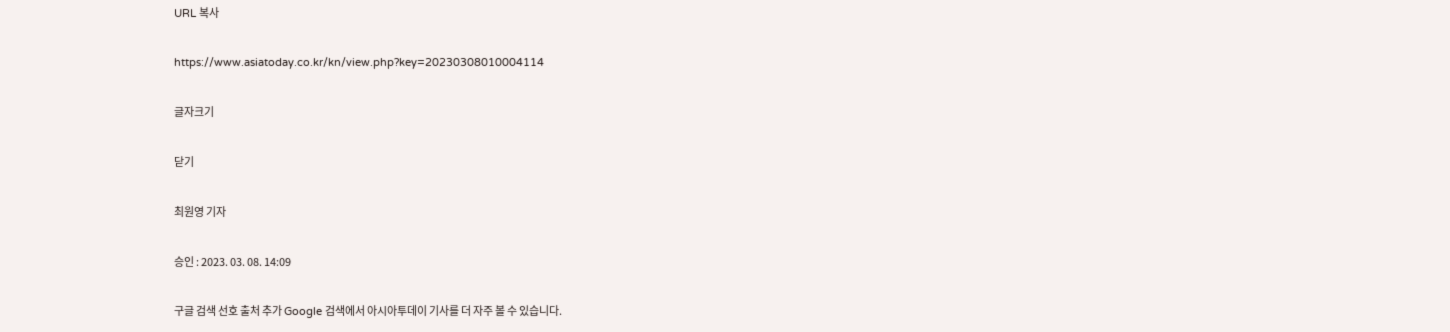URL 복사

https://www.asiatoday.co.kr/kn/view.php?key=20230308010004114

글자크기

닫기

최원영 기자

승인 : 2023. 03. 08. 14:09

구글 검색 선호 출처 추가 Google 검색에서 아시아투데이 기사를 더 자주 볼 수 있습니다.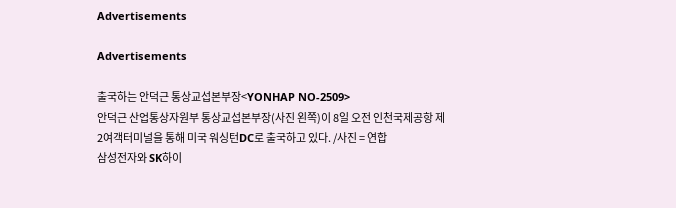Advertisements

Advertisements

출국하는 안덕근 통상교섭본부장<YONHAP NO-2509>
안덕근 산업통상자원부 통상교섭본부장(사진 왼쪽)이 8일 오전 인천국제공항 제2여객터미널을 통해 미국 워싱턴DC로 출국하고 있다. /사진 = 연합
삼성전자와 SK하이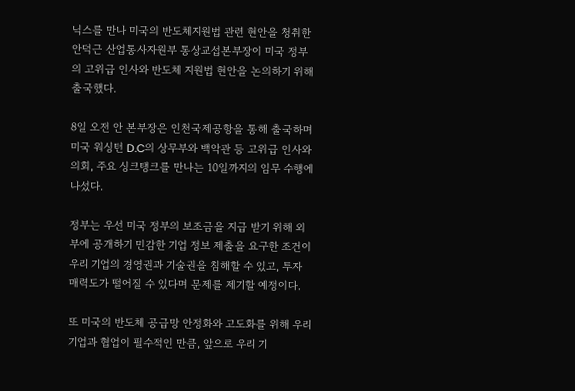닉스를 만나 미국의 반도체지원법 관련 현안을 청취한 안덕근 산업통사자원부 통상교섭본부장이 미국 정부의 고위급 인사와 반도체 지원법 현안을 논의하기 위해 출국했다.

8일 오전 안 본부장은 인천국제공항을 통해 출국하며 미국 워싱턴 D.C의 상무부와 백악관 등 고위급 인사와 의회, 주요 싱크탱크를 만나는 10일까지의 임무 수행에 나섰다.

정부는 우선 미국 정부의 보조금을 지급 받기 위해 외부에 공개하기 민감한 기업 정보 제출을 요구한 조건이 우리 기업의 경영권과 기술권을 침해할 수 있고, 투자 매력도가 떨어질 수 있다며 문제를 제기할 예정이다.

또 미국의 반도체 공급망 안정화와 고도화를 위해 우리 기업과 협업이 필수적인 만큼, 앞으로 우리 기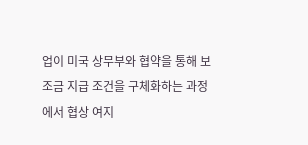업이 미국 상무부와 협약을 통해 보조금 지급 조건을 구체화하는 과정에서 협상 여지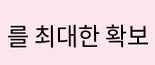를 최대한 확보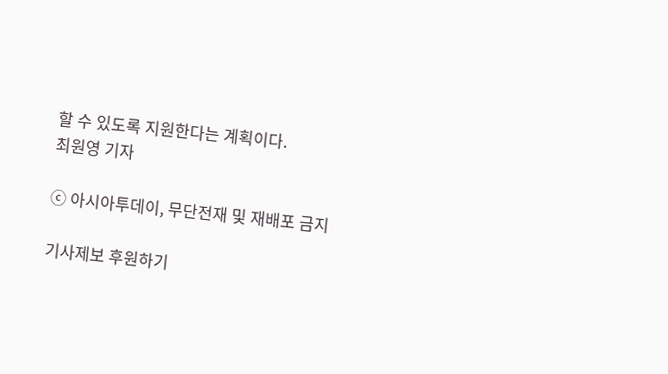할 수 있도록 지원한다는 계획이다.
최원영 기자

ⓒ 아시아투데이, 무단전재 및 재배포 금지

기사제보 후원하기